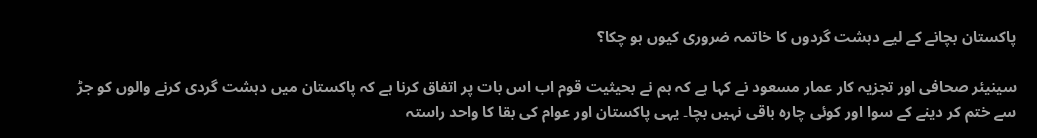پاکستان بچانے کے لیے دہشت گردوں کا خاتمہ ضروری کیوں ہو چکا؟

سینیئر صحافی اور تجزیہ کار عمار مسعود نے کہا ہے کہ ہم نے بحیثیت قوم اب اس بات پر اتفاق کرنا ہے کہ پاکستان میں دہشت گردی کرنے والوں کو جڑ سے ختم کر دینے کے سوا اور کوئی چارہ باقی نہیں بچا۔ یہی پاکستان اور عوام کی بقا کا واحد راستہ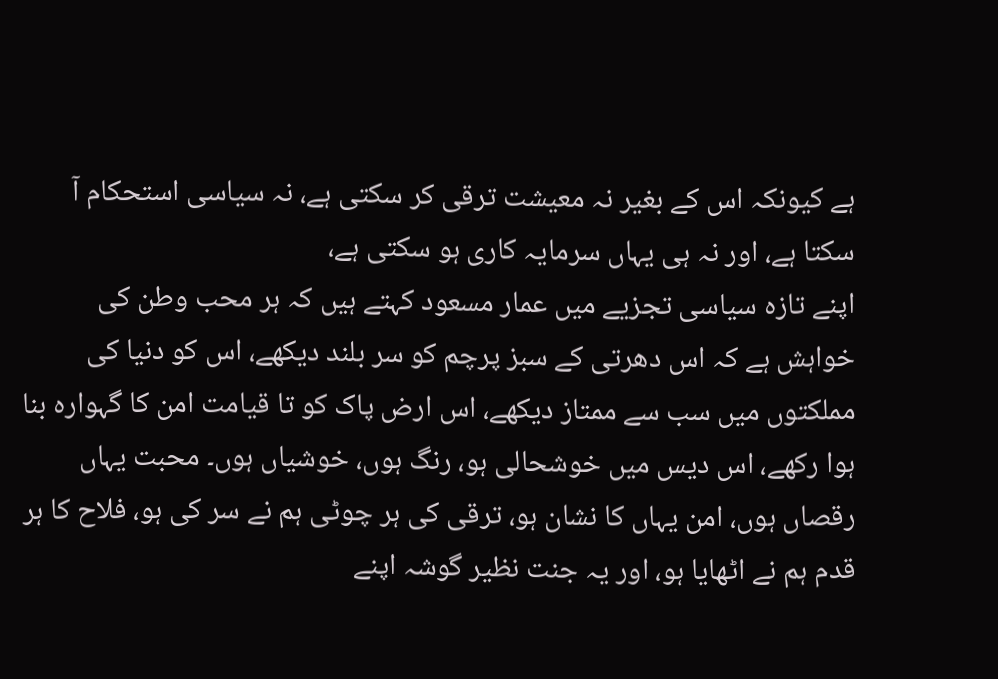ہے کیونکہ اس کے بغیر نہ معیشت ترقی کر سکتی ہے، نہ سیاسی استحکام آ سکتا ہے، اور نہ ہی یہاں سرمایہ کاری ہو سکتی ہے،
اپنے تازہ سیاسی تجزیے میں عمار مسعود کہتے ہیں کہ ہر محب وطن کی خواہش ہے کہ اس دھرتی کے سبز پرچم کو سر بلند دیکھے، اس کو دنیا کی مملکتوں میں سب سے ممتاز دیکھے، اس ارض پاک کو تا قیامت امن کا گہوارہ بنا ہوا رکھے، اس دیس میں خوشحالی ہو، رنگ ہوں، خوشیاں ہوں۔ محبت یہاں رقصاں ہوں، امن یہاں کا نشان ہو، ترقی کی ہر چوٹی ہم نے سر کی ہو، فلاح کا ہر قدم ہم نے اٹھایا ہو، اور یہ جنت نظیر گوشہ اپنے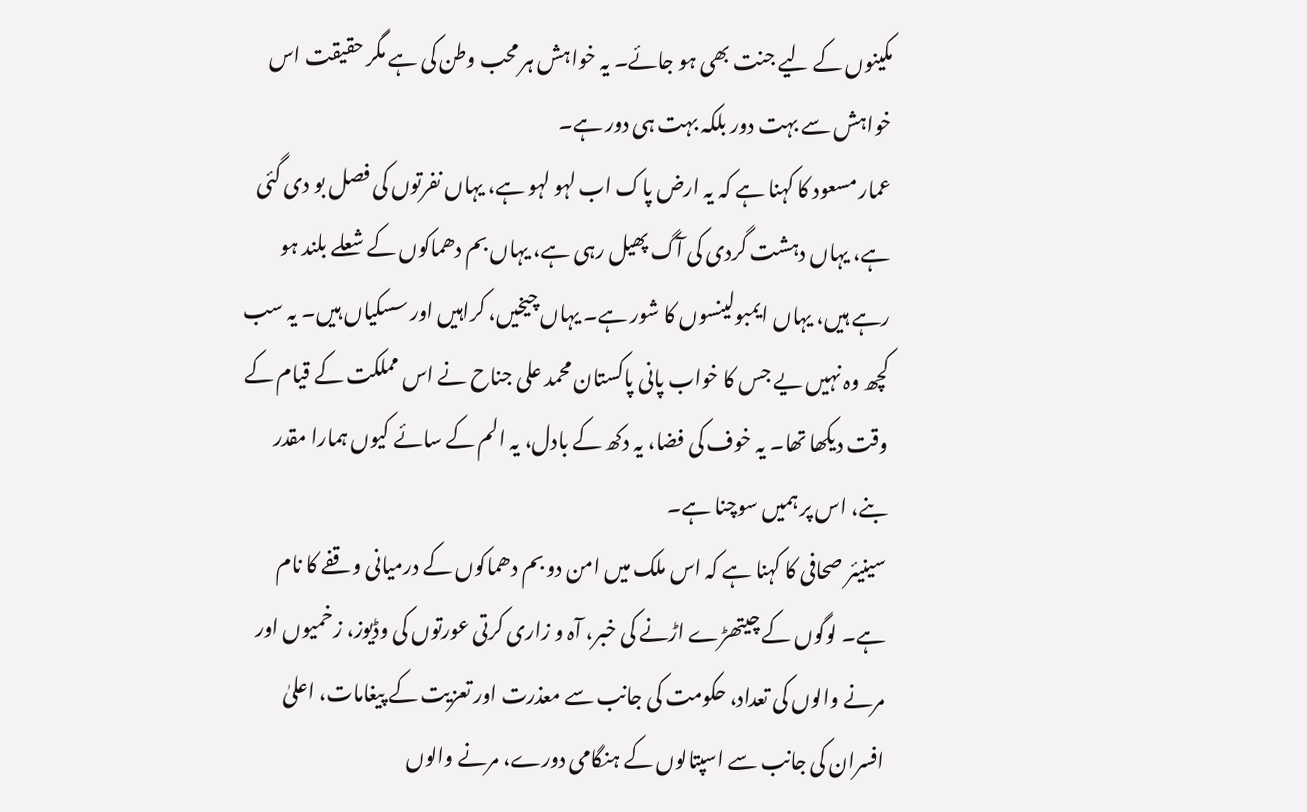مکینوں کے لیے جنت بھی ہو جائے۔ یہ خواہش ہر محب وطن کی ہے مگر حقیقت اس خواہش سے بہت دور بلکہ بہت ہی دور ہے۔
عمار مسعود کا کہنا ہے کہ یہ ارض پاک اب لہو لہو ہے، یہاں نفرتوں کی فصل بو دی گئی ہے، یہاں دہشت گردی کی آگ پھیل رہی ہے، یہاں بم دھماکوں کے شعلے بلند ہو رہے ہیں، یہاں ایمبولینسوں کا شور ہے۔ یہاں چیخیں، کراہیں اور سسکیاں ہیں۔ یہ سب کچھ وہ نہیں یے جس کا خواب پانی پاکستان محمد علی جناح نے اس مملکت کے قیام کے وقت دیکھا تھا۔ یہ خوف کی فضا، یہ دکھ کے بادل، یہ الم کے سائے کیوں ہمارا مقدر بنے، اس پر ہمیں سوچنا ہے۔
سینیئر صحافی کا کہنا ہے کہ اس ملک میں امن دو بم دھماکوں کے درمیانی وقفے کا نام ہے۔ لوگوں کے چیتھڑے اڑنے کی خبر، آہ و زاری کرتی عورتوں کی وڈیوز، زخمیوں اور مرنے والوں کی تعداد، حکومت کی جانب سے معذرت اور تعزیت کے پیغامات، اعلیٰ افسران کی جانب سے اسپتالوں کے ہنگامی دورے، مرنے والوں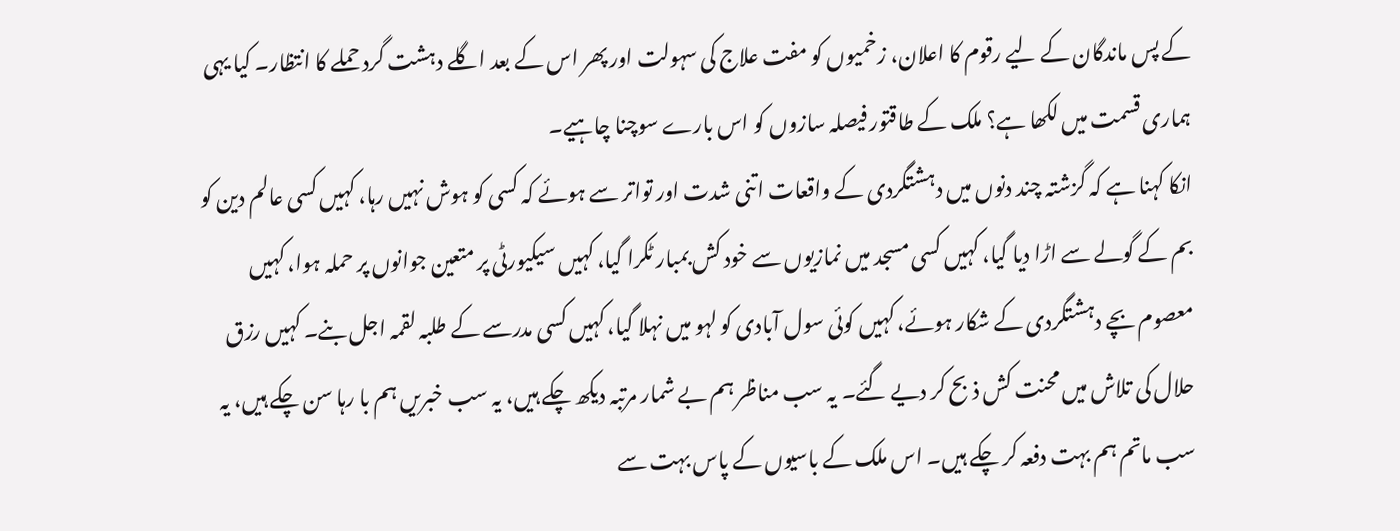کے پس ماندگان کے لیے رقوم کا اعلان، زخمیوں کو مفت علاج کی سہولت اور پھر اس کے بعد اگلے دہشت گرد حملے کا انتظار۔ کیا یہی ہماری قسمت میں لکھا ہے؟ ملک کے طاقتور فیصلہ سازوں کو اس بارے سوچنا چاہیے۔
انکا کہنا ہے کہ گزشتہ چند دنوں میں دہشتگردی کے واقعات اتنی شدت اور تواتر سے ہوئے کہ کسی کو ہوش نہیں رہا، کہیں کسی عالم دین کو بم کے گولے سے اڑا دیا گیا، کہیں کسی مسجد میں نمازیوں سے خود کش بمبار ٹکرا گیا، کہیں سیکیورٹی پر متعین جوانوں پر حملہ ہوا، کہیں معصوم بچے دہشتگردی کے شکار ہوئے، کہیں کوئی سول آبادی کو لہو میں نہلا گیا، کہیں کسی مدرسے کے طلبہ لقمہ اجل بنے۔ کہیں رزق حلال کی تلاش میں محنت کش ذبح کر دیے گئے۔ یہ سب مناظر ہم بے شمار مرتبہ دیکھ چکے ہیں، یہ سب خبریں ہم با رہا سن چکے ہیں، یہ سب ماتم ہم بہت دفعہ کر چکے ہیں۔ اس ملک کے باسیوں کے پاس بہت سے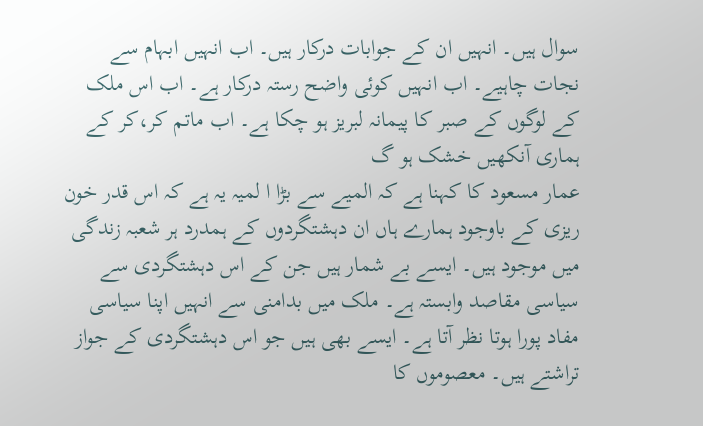سوال ہیں۔ انہیں ان کے جوابات درکار ہیں۔ اب انہیں ابہام سے نجات چاہیے۔ اب انہیں کوئی واضح رستہ درکار ہے۔ اب اس ملک کے لوگوں کے صبر کا پیمانہ لبریز ہو چکا ہے۔ اب ماتم کر،کر کے ہماری آنکھیں خشک ہو گ
عمار مسعود کا کہنا ہے کہ المیے سے بڑا ا لمیہ یہ ہے کہ اس قدر خون ریزی کے باوجود ہمارے ہاں ان دہشتگردوں کے ہمدرد ہر شعبہ زندگی میں موجود ہیں۔ ایسے بے شمار ہیں جن کے اس دہشتگردی سے سیاسی مقاصد وابستہ ہے۔ ملک میں بدامنی سے انہیں اپنا سیاسی مفاد پورا ہوتا نظر آتا ہے۔ ایسے بھی ہیں جو اس دہشتگردی کے جواز تراشتے ہیں۔ معصوموں کا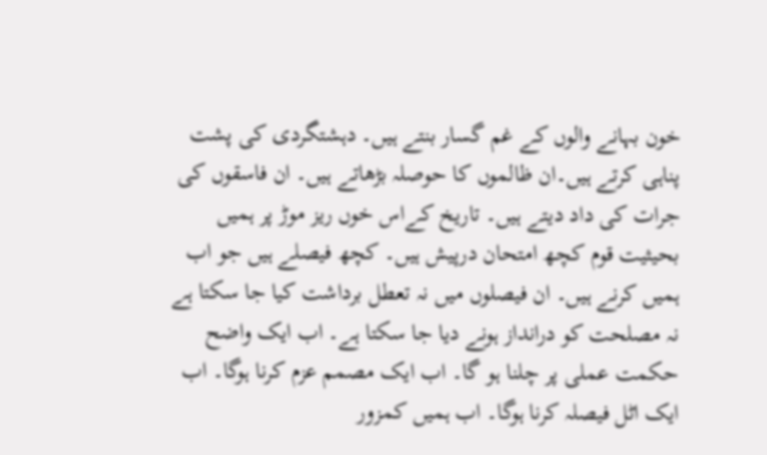خون بہانے والوں کے غم گسار بنتے ہیں۔ دہشتگردی کی پشت پناہی کرتے ہیں۔ان ظالموں کا حوصلہ بڑھاتے ہیں۔ ان فاسقوں کی جرات کی داد دیتے ہیں۔ تاریخ کےاس خوں ریز موڑ پر ہمیں بحیثیت قوم کچھ امتحان درپیش ہیں۔ کچھ فیصلے ہیں جو اب ہمیں کرنے ہیں۔ ان فیصلوں میں نہ تعطل برداشت کیا جا سکتا ہے نہ مصلحت کو درانداز ہونے دیا جا سکتا ہے۔ اب ایک واضح حکمت عملی پر چلنا ہو گا۔ اب ایک مصمم عزم کرنا ہوگا۔ اب ایک اٹل فیصلہ کرنا ہوگا۔ اب ہمیں کمزور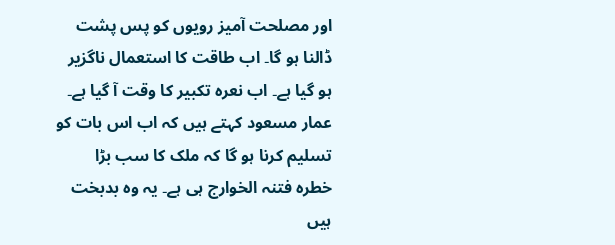اور مصلحت آمیز رویوں کو پس پشت ڈالنا ہو گا۔ اب طاقت کا استعمال ناگزیر ہو گیا ہے۔ اب نعرہ تکبیر کا وقت آ گیا ہے۔
عمار مسعود کہتے ہیں کہ اب اس بات کو تسلیم کرنا ہو گا کہ ملک کا سب بڑا خطرہ فتنہ الخوارج ہی ہے۔ یہ وہ بدبخت ہیں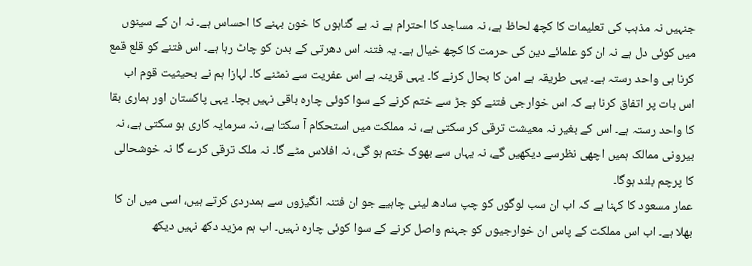جنہیں نہ مذہب کی تعلیمات کا کچھ لحاظ ہے، نہ مساجد کا احترام ہے نہ بے گناہوں کا خون بہنے کا احساس ہے۔ نہ ان کے سینوں میں کوئی دل ہے نہ ان کو علمائے دین کی حرمت کا کچھ خیال ہے۔ یہ فتنہ اس دھرتی کے بدن کو چاٹ رہا ہے۔ اس فتنے کو قلع قمع کرنا ہی واحد رستہ ہے۔ یہی طریقہ ہے امن کا بحال کرنے کا۔ یہی قرینہ ہے اس عفریت سے نمٹنے کا۔ لہازا ہم نے بحیثیت قوم اب اس بات پر اتفاق کرنا ہے کہ اس خوارجی فتنے کو جڑ سے ختم کرنے کے سوا کوئی چارہ باقی نہیں بچا۔ یہی پاکستان اور ہماری بقا کا واحد رستہ ہے۔ اس کے بغیر نہ معیشت ترقی کر سکتی ہے، نہ مملکت میں استحکام آ سکتا ہے، نہ سرمایہ کاری ہو سکتی ہے، نہ بیرونی ممالک ہمیں اچھی نظرسے دیکھیں گے، نہ یہاں سے بھوک ختم ہو گی، نہ افلاس مٹے گا۔ نہ ملک ترقی کرے گا نہ خوشحالی کا پرچم بلند ہوگا۔
عمار مسعود کا کہنا ہے کہ اب ان سب لوگوں کو چپ سادھ لینی چاہیے جو ان فتنہ انگیزوں سے ہمدردی کرتے ہیں، اسی میں ان کا بھلا ہے۔ اب اس مملکت کے پاس ان خوارجیوں کو جہنم واصل کرنے کے سوا کوئی چارہ نہیں۔ اب ہم مزید دکھ نہیں دیکھ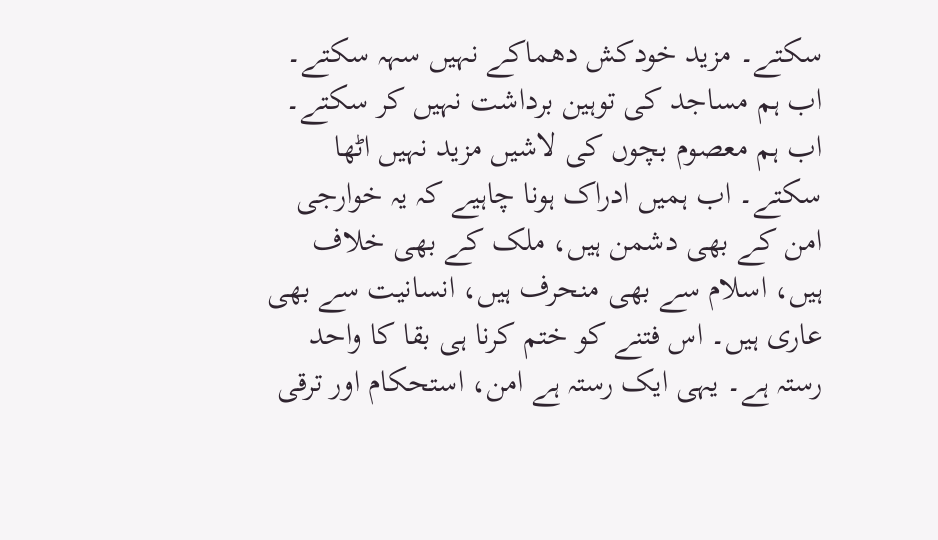سکتے۔ مزید خودکش دھماکے نہیں سہہ سکتے۔ اب ہم مساجد کی توہین برداشت نہیں کر سکتے۔ اب ہم معصوم بچوں کی لاشیں مزید نہیں اٹھا سکتے۔ اب ہمیں ادراک ہونا چاہیے کہ یہ خوارجی امن کے بھی دشمن ہیں، ملک کے بھی خلاف ہیں، اسلام سے بھی منحرف ہیں، انسانیت سے بھی عاری ہیں۔ اس فتنے کو ختم کرنا ہی بقا کا واحد رستہ ہے۔ یہی ایک رستہ ہے امن، استحکام اور ترقی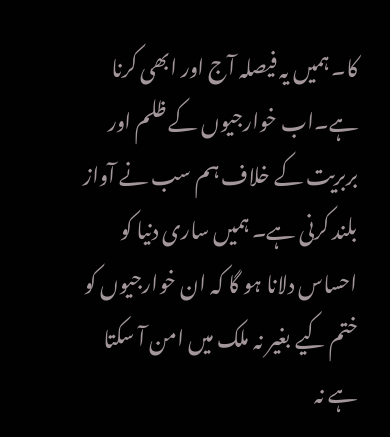کا۔ ہمیں یہ فیصلہ آج اور ابھی کرنا ہے۔اب خوارجیوں کے ظلم اور بربریت کے خلاف ہم سب نے آواز بلند کرنی ہے۔ ہمیں ساری دنیا کو احساس دلانا ہو گا کہ ان خوارجیوں کو ختم کیے بغیر نہ ملک میں امن آ سکتا ہے نہ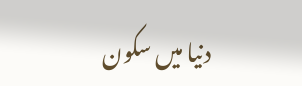دنیا میں سکون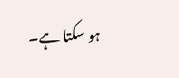ہو سکتا ہے۔